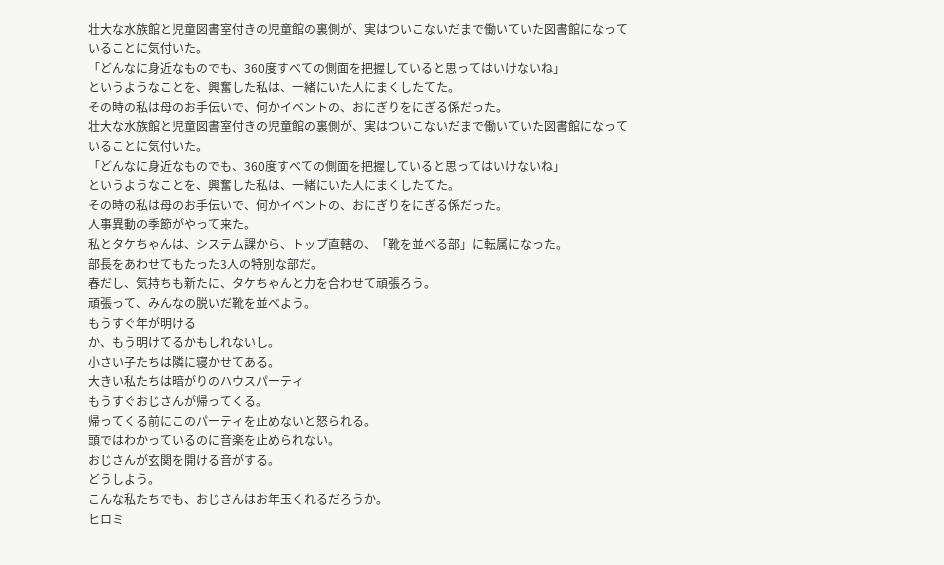壮大な水族館と児童図書室付きの児童館の裏側が、実はついこないだまで働いていた図書館になっていることに気付いた。
「どんなに身近なものでも、360度すべての側面を把握していると思ってはいけないね」
というようなことを、興奮した私は、一緒にいた人にまくしたてた。
その時の私は母のお手伝いで、何かイベントの、おにぎりをにぎる係だった。
壮大な水族館と児童図書室付きの児童館の裏側が、実はついこないだまで働いていた図書館になっていることに気付いた。
「どんなに身近なものでも、360度すべての側面を把握していると思ってはいけないね」
というようなことを、興奮した私は、一緒にいた人にまくしたてた。
その時の私は母のお手伝いで、何かイベントの、おにぎりをにぎる係だった。
人事異動の季節がやって来た。
私とタケちゃんは、システム課から、トップ直轄の、「靴を並べる部」に転属になった。
部長をあわせてもたった3人の特別な部だ。
春だし、気持ちも新たに、タケちゃんと力を合わせて頑張ろう。
頑張って、みんなの脱いだ靴を並べよう。
もうすぐ年が明ける
か、もう明けてるかもしれないし。
小さい子たちは隣に寝かせてある。
大きい私たちは暗がりのハウスパーティ
もうすぐおじさんが帰ってくる。
帰ってくる前にこのパーティを止めないと怒られる。
頭ではわかっているのに音楽を止められない。
おじさんが玄関を開ける音がする。
どうしよう。
こんな私たちでも、おじさんはお年玉くれるだろうか。
ヒロミ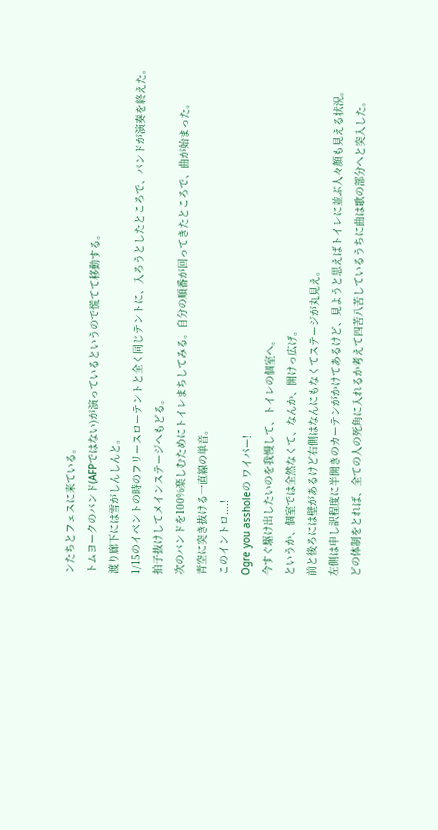ンたちとフェスに来ている。
トムヨークのバンド(AFPではない)が演っているというので慌てて移動する。
渡り廊下には雪がしんしんと。
1/15のイベントの時のフリースローテントと全く同じテントに、入ろうとしたところで、バンドが演奏を終えた。
拍子抜けしてメインステージへもどる。
次のバンドを100%楽しむためにトイレまちしてみる。自分の順番が回ってきたところで、曲が始まった。
青空に突き抜ける一直線の単音。
このイントロ....!
Ogre you assholeの ワイパー!
今すぐ駆け出したいのを我慢して、トイレの個室へ。
というか、個室では全然なくて、なんか、開けっ広げ。
前と後ろには壁があるけど右側はなんにもなくてステージが丸見え。
左側は申し訳程度に半開きのカーテンがかけてあるけど、見ようと思えばトイレに並ぶ人々顔も見える状況。
どの体制をとれば、全ての人の死角に入れるか考えて四苦八苦しているうちに曲は歌の部分へと突入した。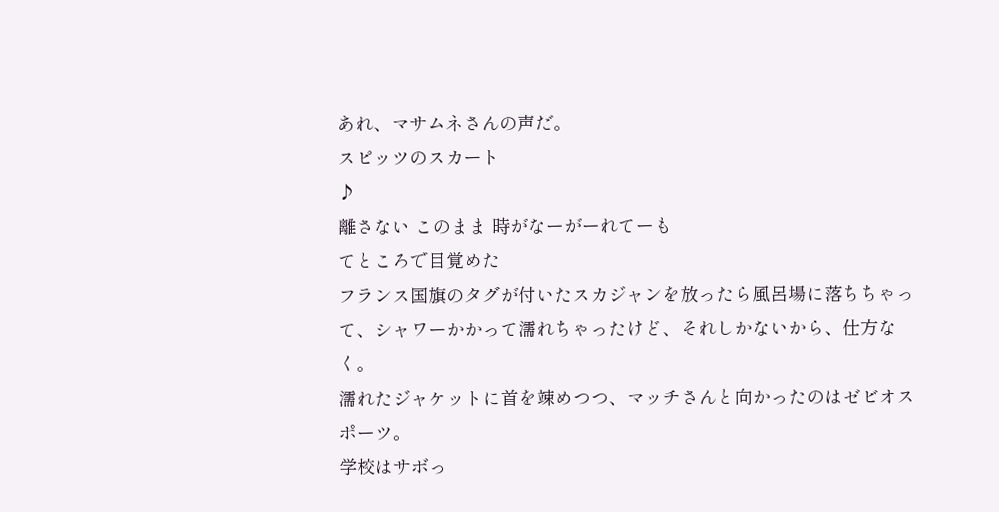あれ、マサムネさんの声だ。
スピッツのスカート
♪
離さない このまま 時がなーがーれてーも
てところで目覚めた
フランス国旗のタグが付いたスカジャンを放ったら風呂場に落ちちゃって、シャワーかかって濡れちゃったけど、それしかないから、仕方なく。
濡れたジャケットに首を竦めつつ、マッチさんと向かったのはゼビオスポーツ。
学校はサボっ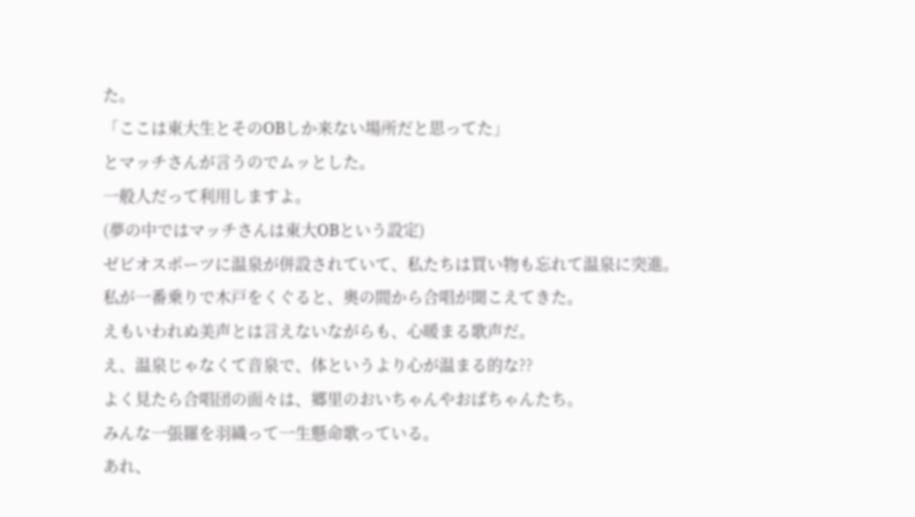た。
「ここは東大生とそのOBしか来ない場所だと思ってた」
とマッチさんが言うのでムッとした。
一般人だって利用しますよ。
(夢の中ではマッチさんは東大OBという設定)
ゼビオスポーツに温泉が併設されていて、私たちは買い物も忘れて温泉に突進。
私が一番乗りで木戸をくぐると、奥の間から合唱が聞こえてきた。
えもいわれぬ美声とは言えないながらも、心暖まる歌声だ。
え、温泉じゃなくて音泉で、体というより心が温まる的な??
よく見たら合唱団の面々は、郷里のおいちゃんやおばちゃんたち。
みんな一張羅を羽織って一生懸命歌っている。
あれ、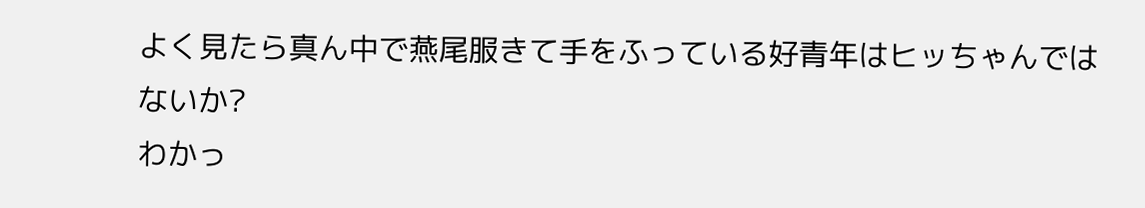よく見たら真ん中で燕尾服きて手をふっている好青年はヒッちゃんではないか?
わかっ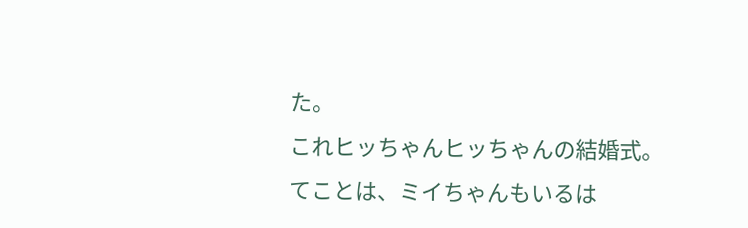た。
これヒッちゃんヒッちゃんの結婚式。
てことは、ミイちゃんもいるは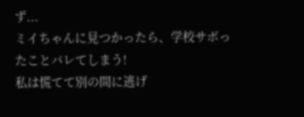ず...
ミイちゃんに見つかったら、学校サボったことバレてしまう!
私は慌てて別の間に逃げ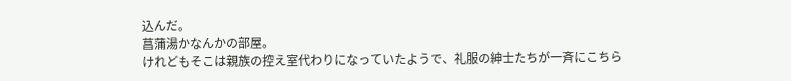込んだ。
菖蒲湯かなんかの部屋。
けれどもそこは親族の控え室代わりになっていたようで、礼服の紳士たちが一斉にこちら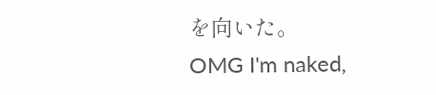を向いた。
OMG I'm naked,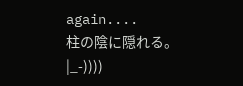again....
柱の陰に隠れる。
|_-))))